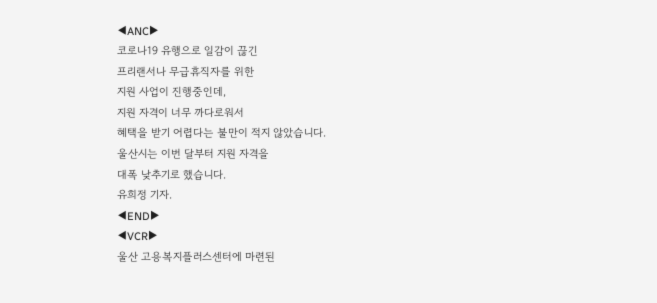◀ANC▶
코로나19 유행으로 일감이 끊긴
프리랜서나 무급휴직자를 위한
지원 사업이 진행중인데,
지원 자격이 너무 까다로워서
혜택을 받기 어렵다는 불만이 적지 않았습니다.
울산시는 이번 달부터 지원 자격을
대폭 낮추기로 했습니다.
유희정 기자.
◀END▶
◀VCR▶
울산 고용복지플러스센터에 마련된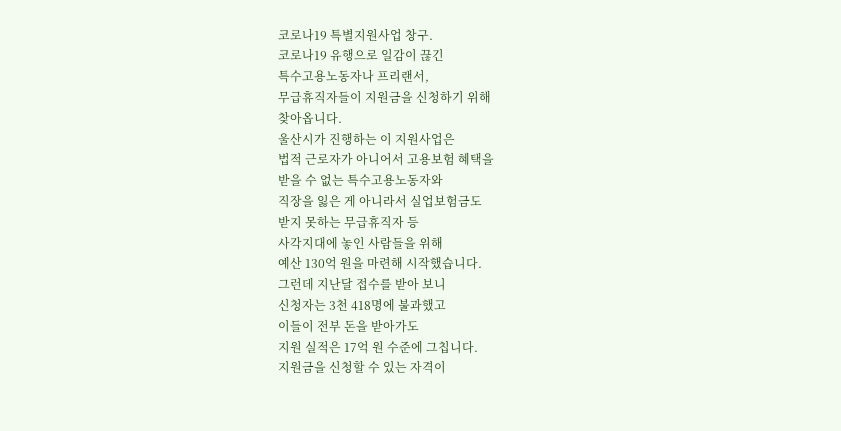코로나19 특별지원사업 창구.
코로나19 유행으로 일감이 끊긴
특수고용노동자나 프리랜서,
무급휴직자들이 지원금을 신청하기 위해
찾아옵니다.
울산시가 진행하는 이 지원사업은
법적 근로자가 아니어서 고용보험 혜택을
받을 수 없는 특수고용노동자와
직장을 잃은 게 아니라서 실업보험금도
받지 못하는 무급휴직자 등
사각지대에 놓인 사람들을 위해
예산 130억 원을 마련해 시작했습니다.
그런데 지난달 접수를 받아 보니
신청자는 3천 418명에 불과했고
이들이 전부 돈을 받아가도
지원 실적은 17억 원 수준에 그칩니다.
지원금을 신청할 수 있는 자격이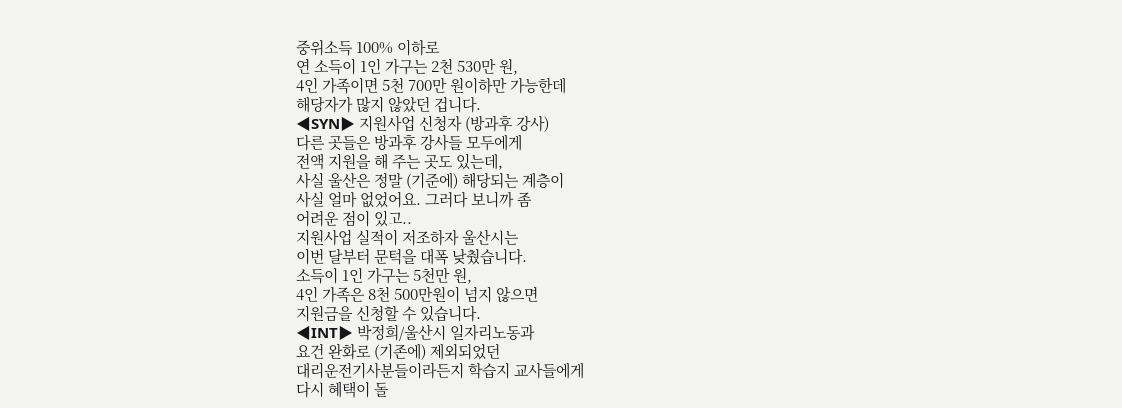중위소득 100% 이하로
연 소득이 1인 가구는 2천 530만 원,
4인 가족이면 5천 700만 원이하만 가능한데
해당자가 많지 않았던 겁니다.
◀SYN▶ 지원사업 신청자 (방과후 강사)
다른 곳들은 방과후 강사들 모두에게
전액 지원을 해 주는 곳도 있는데,
사실 울산은 정말 (기준에) 해당되는 계층이
사실 얼마 없었어요. 그러다 보니까 좀
어려운 점이 있고..
지원사업 실적이 저조하자 울산시는
이번 달부터 문턱을 대폭 낮췄습니다.
소득이 1인 가구는 5천만 원,
4인 가족은 8천 500만원이 넘지 않으면
지원금을 신청할 수 있습니다.
◀INT▶ 박정희/울산시 일자리노동과
요건 완화로 (기존에) 제외되었던
대리운전기사분들이라든지 학습지 교사들에게
다시 혜택이 돌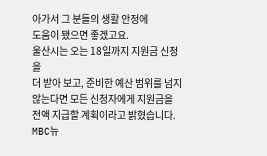아가서 그 분들의 생활 안정에
도움이 됐으면 좋겠고요.
울산시는 오는 18일까지 지원금 신청을
더 받아 보고, 준비한 예산 범위를 넘지
않는다면 모든 신청자에게 지원금을
전액 지급할 계획이라고 밝혔습니다.
MBC뉴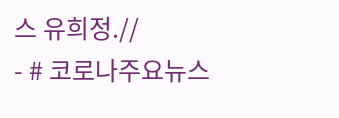스 유희정.//
- # 코로나주요뉴스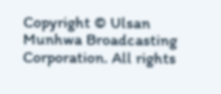Copyright © Ulsan Munhwa Broadcasting Corporation. All rights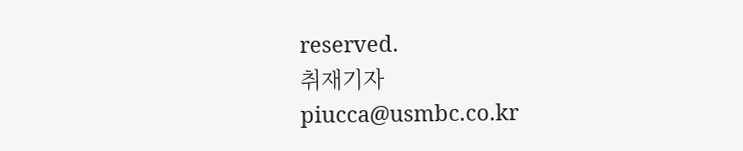reserved.
취재기자
piucca@usmbc.co.kr